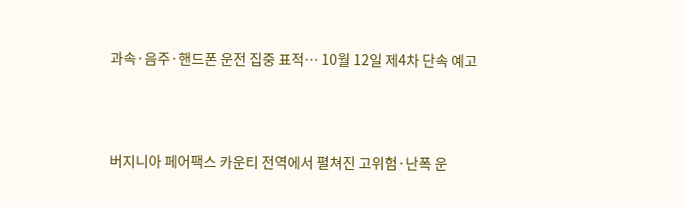과속·음주·핸드폰 운전 집중 표적… 10월 12일 제4차 단속 예고



버지니아 페어팩스 카운티 전역에서 펼쳐진 고위험·난폭 운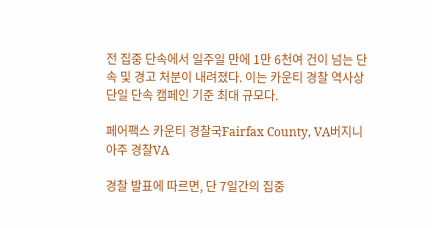전 집중 단속에서 일주일 만에 1만 6천여 건이 넘는 단속 및 경고 처분이 내려졌다. 이는 카운티 경찰 역사상 단일 단속 캠페인 기준 최대 규모다.

페어팩스 카운티 경찰국Fairfax County, VA버지니아주 경찰VA

경찰 발표에 따르면, 단 7일간의 집중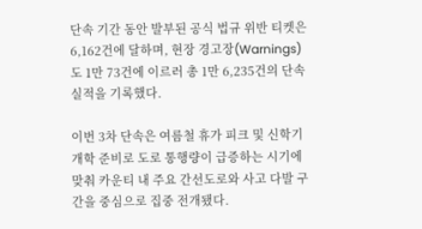단속 기간 동안 발부된 공식 법규 위반 티켓은 6,162건에 달하며, 현장 경고장(Warnings)도 1만 73건에 이르러 총 1만 6,235건의 단속 실적을 기록했다.

이번 3차 단속은 여름철 휴가 피크 및 신학기 개학 준비로 도로 통행량이 급증하는 시기에 맞춰 카운티 내 주요 간선도로와 사고 다발 구간을 중심으로 집중 전개됐다.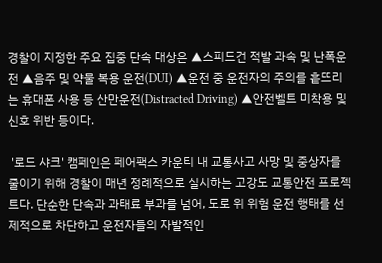경찰이 지정한 주요 집중 단속 대상은 ▲스피드건 적발 과속 및 난폭운전 ▲음주 및 약물 복용 운전(DUI) ▲운전 중 운전자의 주의를 흩뜨리는 휴대폰 사용 등 산만운전(Distracted Driving) ▲안전벨트 미착용 및 신호 위반 등이다.

 '로드 샤크' 캠페인은 페어팩스 카운티 내 교통사고 사망 및 중상자를 줄이기 위해 경찰이 매년 정례적으로 실시하는 고강도 교통안전 프로젝트다. 단순한 단속과 과태료 부과를 넘어, 도로 위 위험 운전 행태를 선제적으로 차단하고 운전자들의 자발적인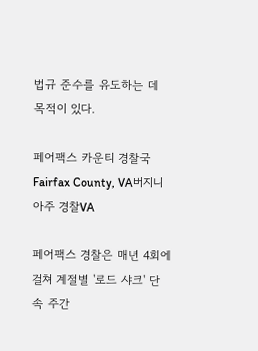법규 준수를 유도하는 데 목적이 있다.

페어팩스 카운티 경찰국Fairfax County, VA버지니아주 경찰VA

페어팩스 경찰은 매년 4회에 걸쳐 계절별 '로드 샤크' 단속 주간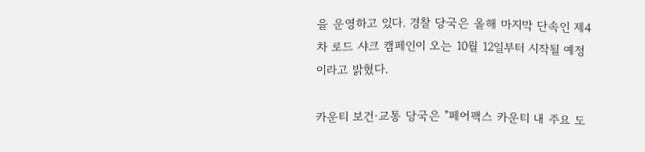을 운영하고 있다. 경찰 당국은 올해 마지막 단속인 제4차 로드 샤크 캠페인이 오는 10월 12일부터 시작될 예정이라고 밝혔다.

카운티 보건·교통 당국은 "페어팩스 카운티 내 주요 도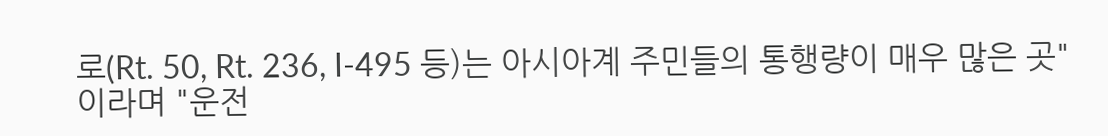로(Rt. 50, Rt. 236, I-495 등)는 아시아계 주민들의 통행량이 매우 많은 곳"이라며 "운전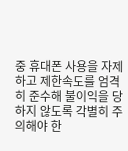중 휴대폰 사용을 자제하고 제한속도를 엄격히 준수해 불이익을 당하지 않도록 각별히 주의해야 한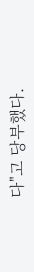다"고 당부했다.